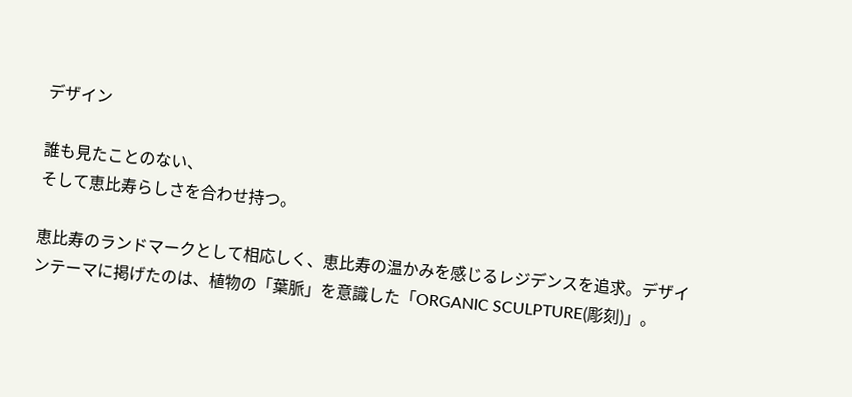デザイン

誰も見たことのない、
そして恵比寿らしさを合わせ持つ。

恵比寿のランドマークとして相応しく、恵比寿の温かみを感じるレジデンスを追求。デザインテーマに掲げたのは、植物の「葉脈」を意識した「ORGANIC SCULPTURE(彫刻)」。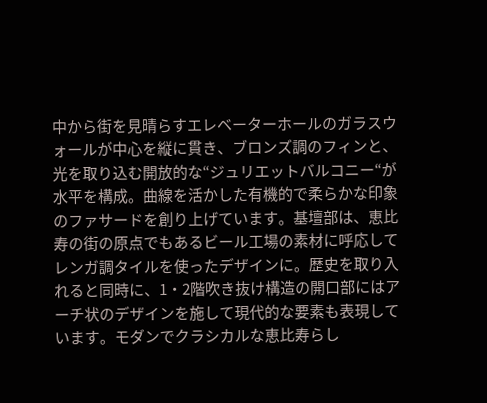中から街を見晴らすエレベーターホールのガラスウォールが中心を縦に貫き、ブロンズ調のフィンと、光を取り込む開放的な“ジュリエットバルコニー“が水平を構成。曲線を活かした有機的で柔らかな印象のファサードを創り上げています。基壇部は、恵比寿の街の原点でもあるビール工場の素材に呼応してレンガ調タイルを使ったデザインに。歴史を取り入れると同時に、1・2階吹き抜け構造の開口部にはアーチ状のデザインを施して現代的な要素も表現しています。モダンでクラシカルな恵比寿らし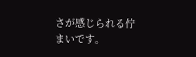さが感じられる佇まいです。